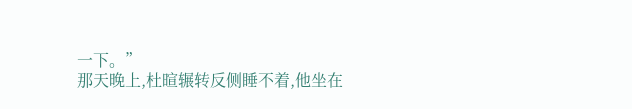一下。”
那天晚上,杜暄辗转反侧睡不着,他坐在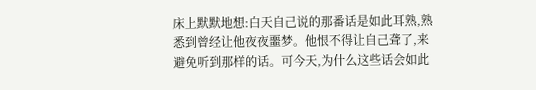床上默默地想:白天自己说的那番话是如此耳熟,熟悉到曾经让他夜夜噩梦。他恨不得让自己聋了,来避免听到那样的话。可今天,为什么这些话会如此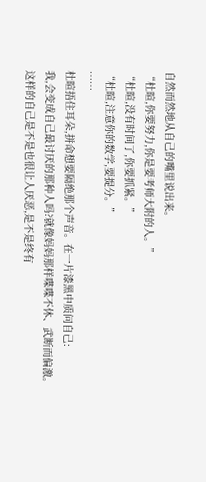自然而然地从自己的嘴里说出来。
“杜暄,你要努力,你是要考师大附的人。”
“杜暄,没有时间了,你要抓紧。”
“杜暄,注意你的数学,要提分。”
……
杜暄捂住耳朵,拼命想要隔绝那个声音。在一片漆黑中质问自己:
我,会变成自己最讨厌的那种人吗?就像妈妈那样喋喋不休、武断而偏激。
这样的自己是不是也很让人厌恶,是不是终有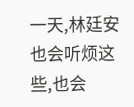一天,林廷安也会听烦这些,也会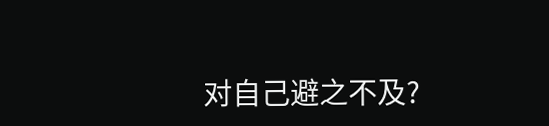对自己避之不及?